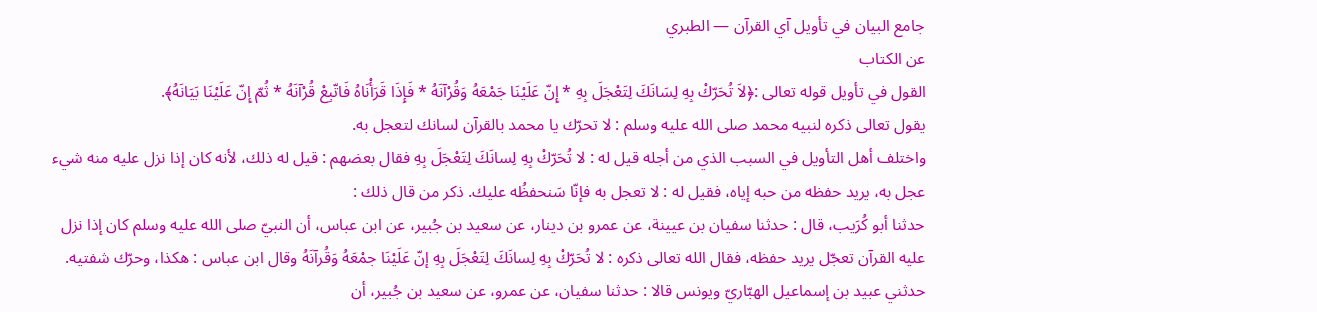جامع البيان في تأويل آي القرآن — الطبري
عن الكتاب
القول في تأويل قوله تعالى :﴿لاَ تُحَرّكْ بِهِ لِسَانَكَ لِتَعْجَلَ بِهِ * إِنّ عَلَيْنَا جَمْعَهُ وَقُرْآنَهُ * فَإِذَا قَرَأْنَاهُ فَاتّبِعْ قُرْآنَهُ * ثُمّ إِنّ عَلَيْنَا بَيَانَهُ﴾.
يقول تعالى ذكره لنبيه محمد صلى الله عليه وسلم : لا تحرّك يا محمد بالقرآن لسانك لتعجل به.
واختلف أهل التأويل في السبب الذي من أجله قيل له : لا تُحَرّكْ بِهِ لِسانَكَ لِتَعْجَلَ بِهِ فقال بعضهم : قيل له ذلك، لأنه كان إذا نزل عليه منه شيء عجل به، يريد حفظه من حبه إياه، فقيل له : لا تعجل به فإنّا سَنحفظُه عليك. ذكر من قال ذلك :
حدثنا أبو كُرَيب، قال : حدثنا سفيان بن عيينة، عن عمرو بن دينار، عن سعيد بن جُبير، عن ابن عباس، أن النبيّ صلى الله عليه وسلم كان إذا نزل عليه القرآن تعجّل يريد حفظه، فقال الله تعالى ذكره : لا تُحَرّكْ بِهِ لِسانَكَ لِتَعْجَلَ بِهِ إنّ عَلَيْنَا جمْعَهُ وَقُرآنَهُ وقال ابن عباس : هكذا، وحرّك شفتيه.
حدثني عبيد بن إسماعيل الهبّاريّ ويونس قالا : حدثنا سفيان، عن عمرو، عن سعيد بن جُبير، أن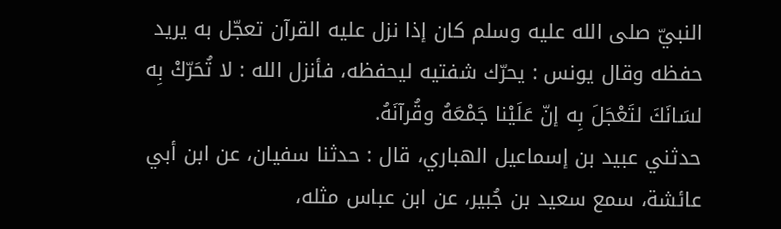النبيّ صلى الله عليه وسلم كان إذا نزل عليه القرآن تعجّل به يريد حفظه وقال يونس : يحرّك شفتيه ليحفظه، فأنزل الله : لا تُحَرّكْ بِه لسَانَكَ لتَعْجَلَ بِه إنّ عَلَيْنا جَمْعَهُ وقُرآنَهُ.
حدثني عبيد بن إسماعيل الهباري، قال : حدثنا سفيان، عن ابن أبي عائشة، سمع سعيد بن جُبير، عن ابن عباس مثله،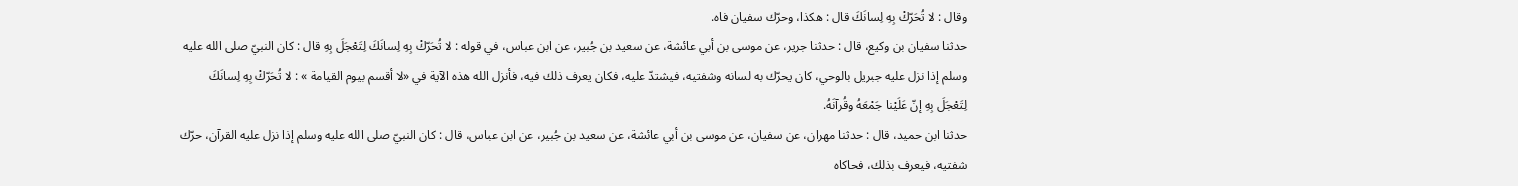وقال : لا تُحَرّكْ بِهِ لِسانَكَ قال : هكذا، وحرّك سفيان فاه.
حدثنا سفيان بن وكيع، قال : حدثنا جرير، عن موسى بن أبي عائشة، عن سعيد بن جُبير، عن ابن عباس، في قوله : لا تُحَرّكْ بِهِ لِسانَكَ لِتَعْجَلَ بِهِ قال : كان النبيّ صلى الله عليه وسلم إذا نزل عليه جبريل بالوحي، كان يحرّك به لسانه وشفتيه، فيشتدّ عليه، فكان يعرف ذلك فيه، فأنزل الله هذه الآية في «لا أقسم بيوم القيامة » : لا تُحَرّكْ بِهِ لِسانَكَ لِتَعْجَلَ بِهِ إنّ عَلَيْنا جَمْعَهُ وقُرآنَهُ.
حدثنا ابن حميد، قال : حدثنا مهران، عن سفيان، عن موسى بن أبي عائشة، عن سعيد بن جُبير، عن ابن عباس، قال : كان النبيّ صلى الله عليه وسلم إذا نزل عليه القرآن، حرّك شفتيه، فيعرف بذلك، فحاكاه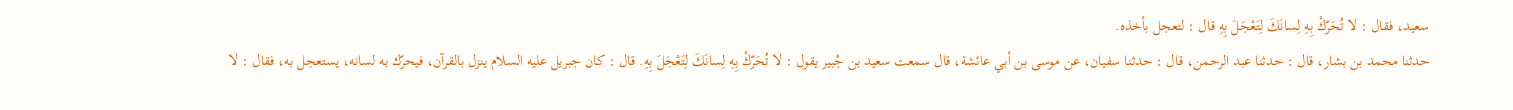سعيد، فقال : لا تُحَرّكْ بِهِ لِسانَكَ لِتَعْجَلَ بِهِ قال : لتعجل بأخذه.
حدثنا محمد بن بشار، قال : حدثنا عبد الرحمن، قال : حدثنا سفيان، عن موسى بن أبي عائشة، قال سمعت سعيد بن جُبير يقول : لا تُحَرّكْ بِهِ لِسانَكَ لِتَعْجَلَ بِهِ. قال : كان جبريل عليه السلام ينزل بالقرآن، فيحرّك به لسانه، يستعجل به، فقال : لا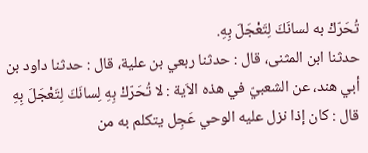تُحَرّكْ به لسانَكَ لِتَعْجَلَ بِهِ.
حدثنا ابن المثنى، قال : حدثنا ربعي بن علية، قال : حدثنا داود بن أبي هند، عن الشعبيّ في هذه الاَية : لا تُحَرّكْ بِهِ لِسانَكَ لِتَعْجَلَ بِهِ قال : كان إذا نزل عليه الوحي عَجِل يتكلم به من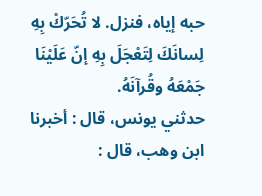حبه إياه، فنزل. لا تُحَرّكْ بِهِ لِسانَكَ لِتَعْجَلَ بِهِ إنّ عَلَيْنَا جَمْعَهُ وقُرآنَهُ.
حدثني يونس، قال : أخبرنا ابن وهب، قال :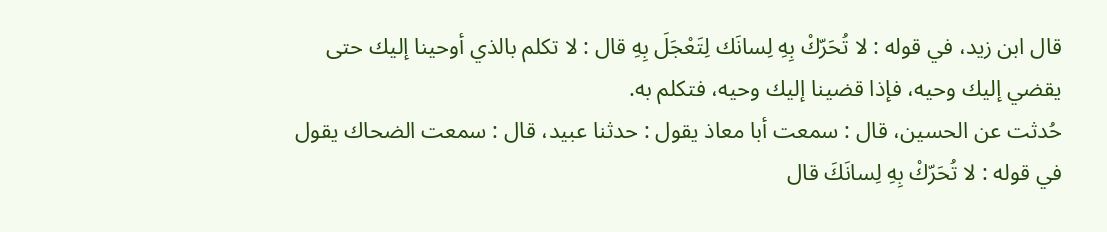قال ابن زيد، في قوله : لا تُحَرّكْ بِهِ لِسانَك لِتَعْجَلَ بِهِ قال : لا تكلم بالذي أوحينا إليك حتى يقضي إليك وحيه، فإذا قضينا إليك وحيه، فتكلم به.
حُدثت عن الحسين، قال : سمعت أبا معاذ يقول : حدثنا عبيد، قال : سمعت الضحاك يقول في قوله : لا تُحَرّكْ بِهِ لِسانَكَ قال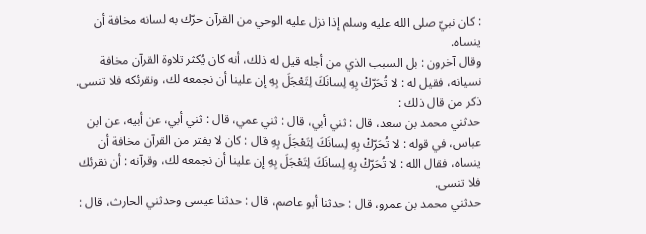: كان نبيّ صلى الله عليه وسلم إذا نزل عليه الوحي من القرآن حرّك به لسانه مخافة أن ينساه.
وقال آخرون : بل السبب الذي من أجله قيل له ذلك، أنه كان يُكثر تلاوة القرآن مخافة نسيانه، فقيل له : لا تُحَرّكْ بِهِ لِسانَكَ لِتَعْجَلَ بِهِ إن علينا أن نجمعه لك، ونقرئكه فلا تنسى. ذكر من قال ذلك :
حدثني محمد بن سعد، قال : ثني أبي، قال : ثني عمي، قال : ثني أبي، عن أبيه، عن ابن عباس، في قوله : لا تُحَرّكْ بِهِ لِسانَكَ لِتَعْجَلَ بِهِ قال : كان لا يفتر من القرآن مخافة أن ينساه، فقال الله : لا تُحَرّكْ بِهِ لِسانَكَ لِتَعْجَلَ بِهِ إن علينا أن نجمعه لك، وقرآنه : أن نقرئك فلا تنسى.
حدثني محمد بن عمرو، قال : حدثنا أبو عاصم، قال : حدثنا عيسى وحدثني الحارث، قال :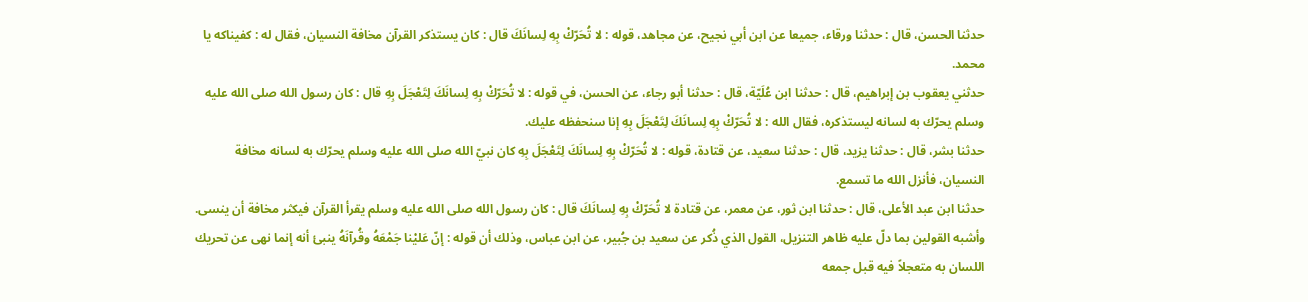حدثنا الحسن، قال : حدثنا ورقاء، جميعا عن ابن أبي نجيح، عن مجاهد، قوله : لا تُحَرّكْ بِهِ لِسانَكَ قال : كان يستذكر القرآن مخافة النسيان، فقال له : كفيناكه يا محمد.
حدثني يعقوب بن إبراهيم، قال : حدثنا ابن عُلَيّة، قال : حدثنا أبو رجاء، عن الحسن، في قوله : لا تُحَرّكْ بِهِ لِسانَكَ لِتَعْجَلَ بِهِ قال : كان رسول الله صلى الله عليه وسلم يحرّك به لسانه ليستذكره، فقال الله : لا تُحَرّكْ بِهِ لِسانَكَ لِتَعْجَلَ بِهِ إنا سنحفظه عليك.
حدثنا بشر، قال : حدثنا يزيد، قال : حدثنا سعيد، عن قتادة، قوله : لا تُحَرّكْ بِهِ لِسانَكَ لِتَعْجَلَ بِهِ كان نبيّ الله صلى الله عليه وسلم يحرّك به لسانه مخافة النسيان، فأنزل الله ما تسمع.
حدثنا ابن عبد الأعلى، قال : حدثنا ابن ثور، عن معمر، عن قتادة لا تُحَرّكْ بِهِ لِسانَكَ قال : كان رسول الله صلى الله عليه وسلم يقرأ القرآن فيكثر مخافة أن ينسى.
وأشبه القولين بما دلّ عليه ظاهر التنزيل، القول الذي ذُكر عن سعيد بن جُبير، عن ابن عباس، وذلك أن قوله : إنّ عَليْنا جَمْعَهُ وقُرآنَهُ ينبئ أنه إنما نهى عن تحريك اللسان به متعجلاً فيه قبل جمعه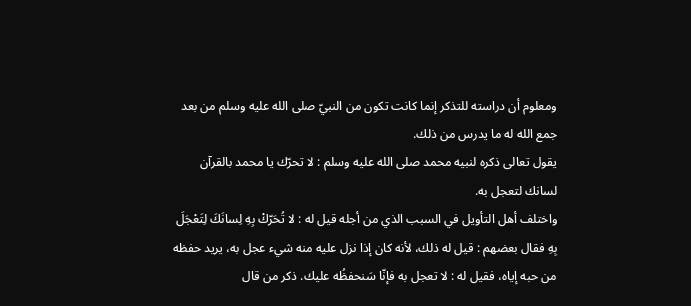ومعلوم أن دراسته للتذكر إنما كانت تكون من النبيّ صلى الله عليه وسلم من بعد جمع الله له ما يدرس من ذلك.
يقول تعالى ذكره لنبيه محمد صلى الله عليه وسلم : لا تحرّك يا محمد بالقرآن لسانك لتعجل به.
واختلف أهل التأويل في السبب الذي من أجله قيل له : لا تُحَرّكْ بِهِ لِسانَكَ لِتَعْجَلَ بِهِ فقال بعضهم : قيل له ذلك، لأنه كان إذا نزل عليه منه شيء عجل به، يريد حفظه من حبه إياه، فقيل له : لا تعجل به فإنّا سَنحفظُه عليك. ذكر من قال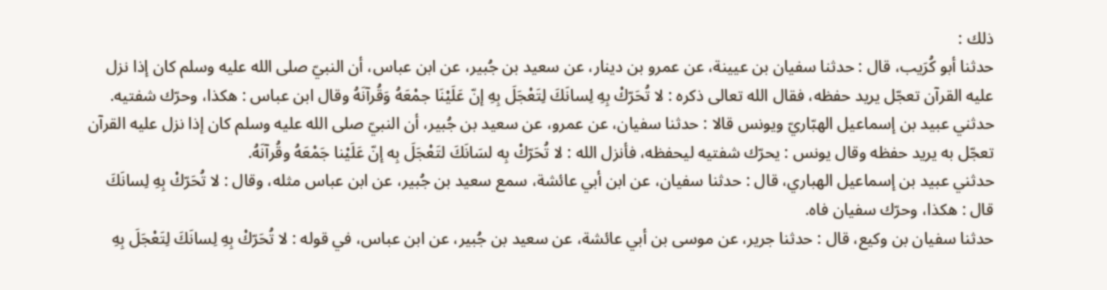ذلك :
حدثنا أبو كُرَيب، قال : حدثنا سفيان بن عيينة، عن عمرو بن دينار، عن سعيد بن جُبير، عن ابن عباس، أن النبيّ صلى الله عليه وسلم كان إذا نزل عليه القرآن تعجّل يريد حفظه، فقال الله تعالى ذكره : لا تُحَرّكْ بِهِ لِسانَكَ لِتَعْجَلَ بِهِ إنّ عَلَيْنَا جمْعَهُ وَقُرآنَهُ وقال ابن عباس : هكذا، وحرّك شفتيه.
حدثني عبيد بن إسماعيل الهبّاريّ ويونس قالا : حدثنا سفيان، عن عمرو، عن سعيد بن جُبير، أن النبيّ صلى الله عليه وسلم كان إذا نزل عليه القرآن تعجّل به يريد حفظه وقال يونس : يحرّك شفتيه ليحفظه، فأنزل الله : لا تُحَرّكْ بِه لسَانَكَ لتَعْجَلَ بِه إنّ عَلَيْنا جَمْعَهُ وقُرآنَهُ.
حدثني عبيد بن إسماعيل الهباري، قال : حدثنا سفيان، عن ابن أبي عائشة، سمع سعيد بن جُبير، عن ابن عباس مثله، وقال : لا تُحَرّكْ بِهِ لِسانَكَ قال : هكذا، وحرّك سفيان فاه.
حدثنا سفيان بن وكيع، قال : حدثنا جرير، عن موسى بن أبي عائشة، عن سعيد بن جُبير، عن ابن عباس، في قوله : لا تُحَرّكْ بِهِ لِسانَكَ لِتَعْجَلَ بِهِ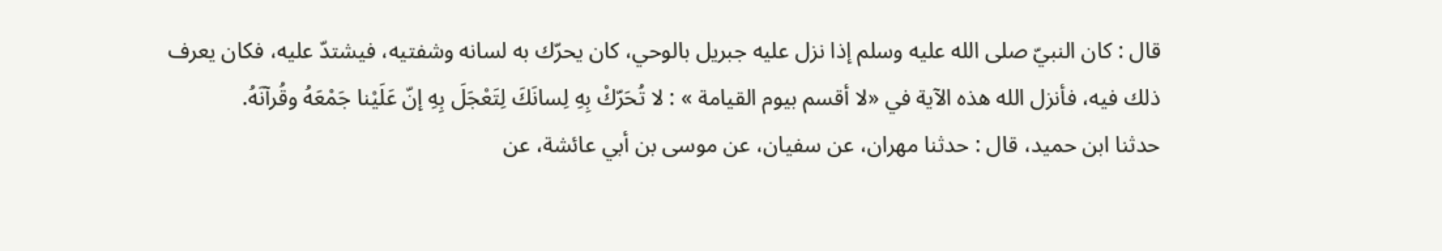قال : كان النبيّ صلى الله عليه وسلم إذا نزل عليه جبريل بالوحي، كان يحرّك به لسانه وشفتيه، فيشتدّ عليه، فكان يعرف ذلك فيه، فأنزل الله هذه الآية في «لا أقسم بيوم القيامة » : لا تُحَرّكْ بِهِ لِسانَكَ لِتَعْجَلَ بِهِ إنّ عَلَيْنا جَمْعَهُ وقُرآنَهُ.
حدثنا ابن حميد، قال : حدثنا مهران، عن سفيان، عن موسى بن أبي عائشة، عن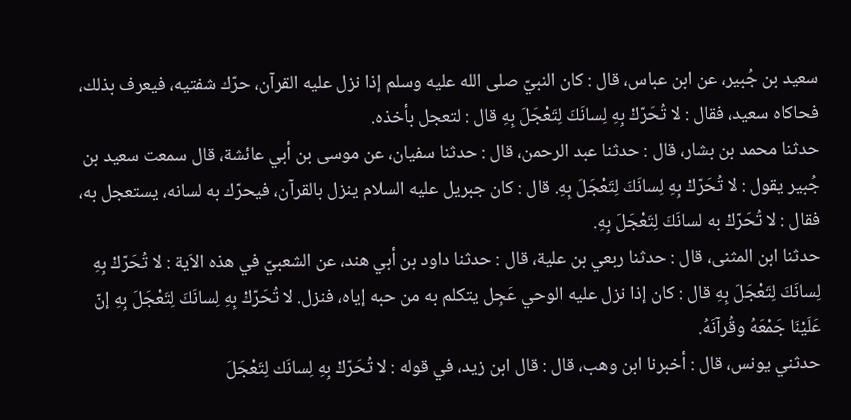سعيد بن جُبير، عن ابن عباس، قال : كان النبيّ صلى الله عليه وسلم إذا نزل عليه القرآن، حرّك شفتيه، فيعرف بذلك، فحاكاه سعيد، فقال : لا تُحَرّكْ بِهِ لِسانَكَ لِتَعْجَلَ بِهِ قال : لتعجل بأخذه.
حدثنا محمد بن بشار، قال : حدثنا عبد الرحمن، قال : حدثنا سفيان، عن موسى بن أبي عائشة، قال سمعت سعيد بن جُبير يقول : لا تُحَرّكْ بِهِ لِسانَكَ لِتَعْجَلَ بِهِ. قال : كان جبريل عليه السلام ينزل بالقرآن، فيحرّك به لسانه، يستعجل به، فقال : لا تُحَرّكْ به لسانَكَ لِتَعْجَلَ بِهِ.
حدثنا ابن المثنى، قال : حدثنا ربعي بن علية، قال : حدثنا داود بن أبي هند، عن الشعبيّ في هذه الاَية : لا تُحَرّكْ بِهِ لِسانَكَ لِتَعْجَلَ بِهِ قال : كان إذا نزل عليه الوحي عَجِل يتكلم به من حبه إياه، فنزل. لا تُحَرّكْ بِهِ لِسانَكَ لِتَعْجَلَ بِهِ إنّ عَلَيْنَا جَمْعَهُ وقُرآنَهُ.
حدثني يونس، قال : أخبرنا ابن وهب، قال : قال ابن زيد، في قوله : لا تُحَرّكْ بِهِ لِسانَك لِتَعْجَلَ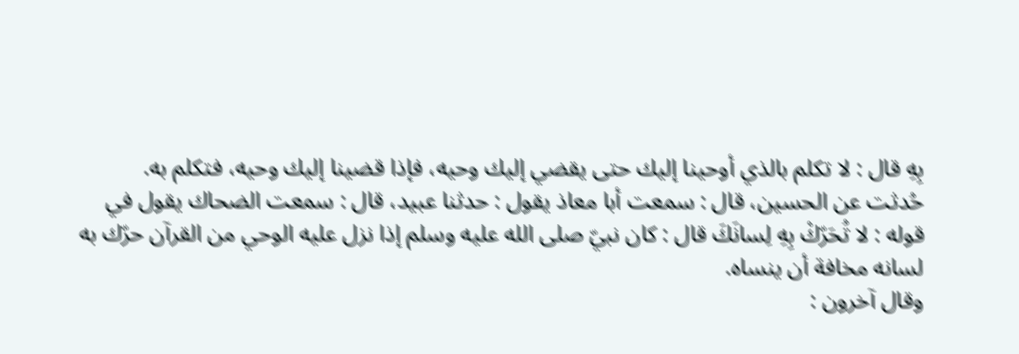بِهِ قال : لا تكلم بالذي أوحينا إليك حتى يقضي إليك وحيه، فإذا قضينا إليك وحيه، فتكلم به.
حُدثت عن الحسين، قال : سمعت أبا معاذ يقول : حدثنا عبيد، قال : سمعت الضحاك يقول في قوله : لا تُحَرّكْ بِهِ لِسانَكَ قال : كان نبيّ صلى الله عليه وسلم إذا نزل عليه الوحي من القرآن حرّك به لسانه مخافة أن ينساه.
وقال آخرون :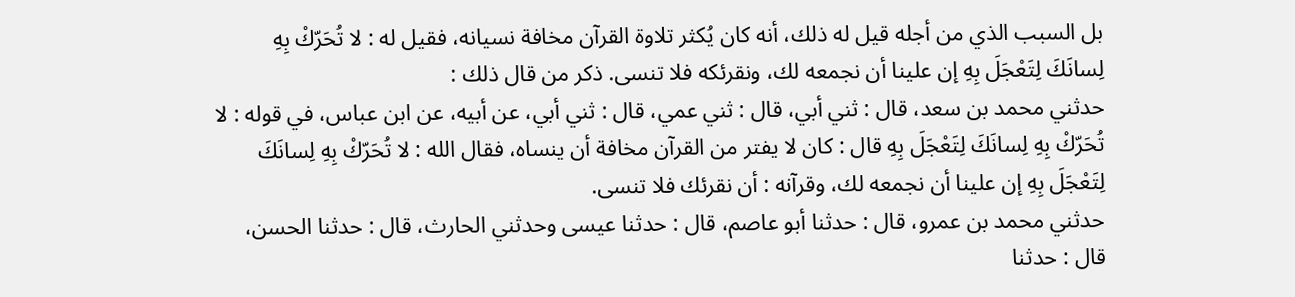بل السبب الذي من أجله قيل له ذلك، أنه كان يُكثر تلاوة القرآن مخافة نسيانه، فقيل له : لا تُحَرّكْ بِهِ لِسانَكَ لِتَعْجَلَ بِهِ إن علينا أن نجمعه لك، ونقرئكه فلا تنسى. ذكر من قال ذلك :
حدثني محمد بن سعد، قال : ثني أبي، قال : ثني عمي، قال : ثني أبي، عن أبيه، عن ابن عباس، في قوله : لا تُحَرّكْ بِهِ لِسانَكَ لِتَعْجَلَ بِهِ قال : كان لا يفتر من القرآن مخافة أن ينساه، فقال الله : لا تُحَرّكْ بِهِ لِسانَكَ لِتَعْجَلَ بِهِ إن علينا أن نجمعه لك، وقرآنه : أن نقرئك فلا تنسى.
حدثني محمد بن عمرو، قال : حدثنا أبو عاصم، قال : حدثنا عيسى وحدثني الحارث، قال : حدثنا الحسن، قال : حدثنا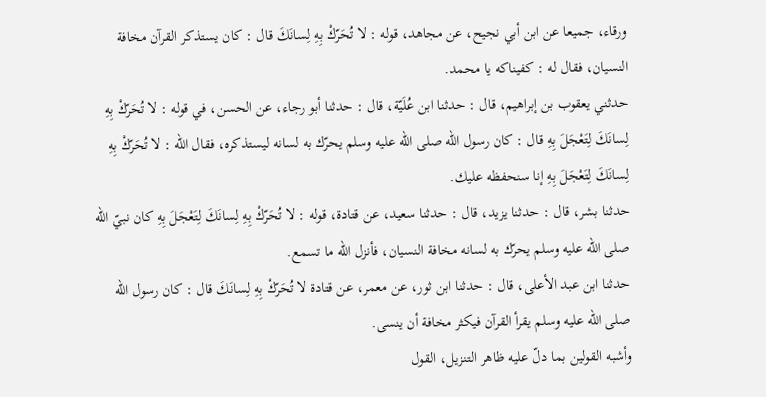ورقاء، جميعا عن ابن أبي نجيح، عن مجاهد، قوله : لا تُحَرّكْ بِهِ لِسانَكَ قال : كان يستذكر القرآن مخافة النسيان، فقال له : كفيناكه يا محمد.
حدثني يعقوب بن إبراهيم، قال : حدثنا ابن عُلَيّة، قال : حدثنا أبو رجاء، عن الحسن، في قوله : لا تُحَرّكْ بِهِ لِسانَكَ لِتَعْجَلَ بِهِ قال : كان رسول الله صلى الله عليه وسلم يحرّك به لسانه ليستذكره، فقال الله : لا تُحَرّكْ بِهِ لِسانَكَ لِتَعْجَلَ بِهِ إنا سنحفظه عليك.
حدثنا بشر، قال : حدثنا يزيد، قال : حدثنا سعيد، عن قتادة، قوله : لا تُحَرّكْ بِهِ لِسانَكَ لِتَعْجَلَ بِهِ كان نبيّ الله صلى الله عليه وسلم يحرّك به لسانه مخافة النسيان، فأنزل الله ما تسمع.
حدثنا ابن عبد الأعلى، قال : حدثنا ابن ثور، عن معمر، عن قتادة لا تُحَرّكْ بِهِ لِسانَكَ قال : كان رسول الله صلى الله عليه وسلم يقرأ القرآن فيكثر مخافة أن ينسى.
وأشبه القولين بما دلّ عليه ظاهر التنزيل، القول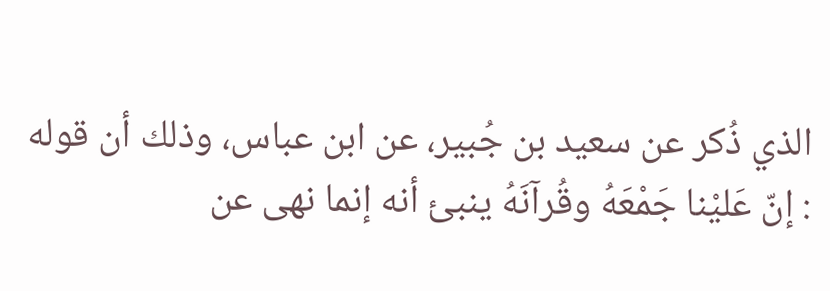الذي ذُكر عن سعيد بن جُبير، عن ابن عباس، وذلك أن قوله : إنّ عَليْنا جَمْعَهُ وقُرآنَهُ ينبئ أنه إنما نهى عن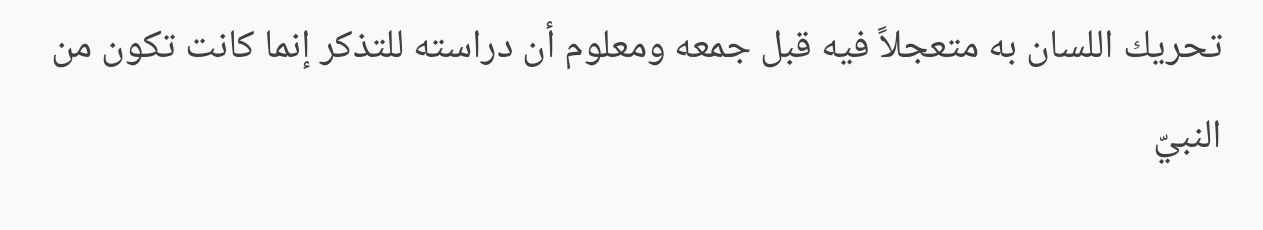تحريك اللسان به متعجلاً فيه قبل جمعه ومعلوم أن دراسته للتذكر إنما كانت تكون من النبيّ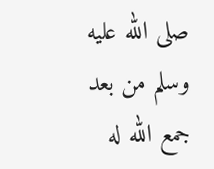صلى الله عليه وسلم من بعد جمع الله له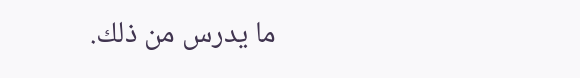ما يدرس من ذلك.